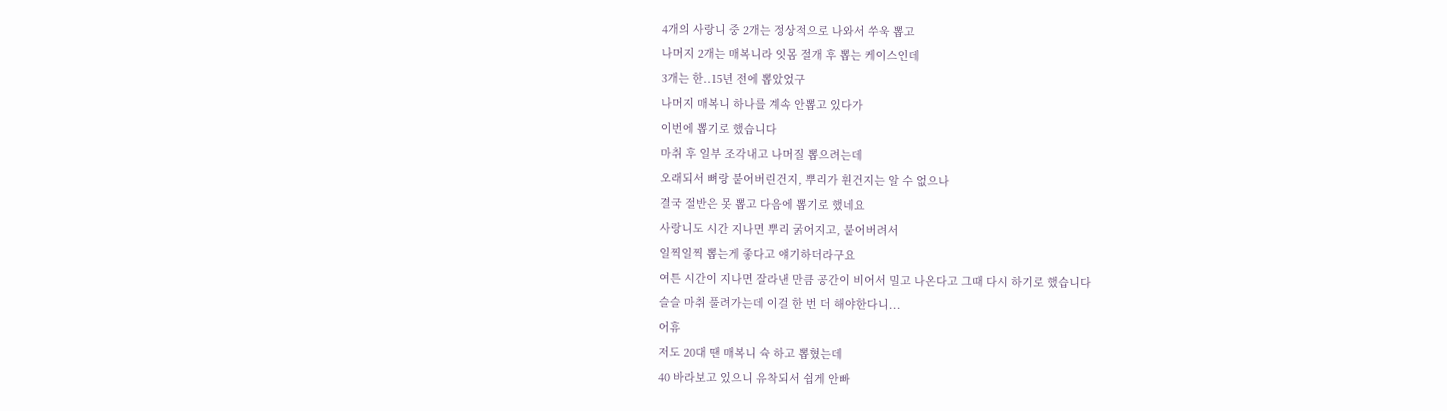4개의 사랑니 중 2개는 정상적으로 나와서 쑤욱 뽑고
나머지 2개는 매복니라 잇몸 절개 후 뽑는 케이스인데
3개는 한..15년 전에 뽑았었구
나머지 매복니 하나를 계속 안뽑고 있다가
이번에 뽑기로 했습니다
마취 후 일부 조각내고 나머질 뽑으려는데
오래되서 뼈랑 붙어버린건지, 뿌리가 휜건지는 알 수 없으나
결국 절반은 못 뽑고 다음에 뽑기로 했네요
사랑니도 시간 지나면 뿌리 굵어지고, 붙어버려서
일찍일찍 뽑는게 좋다고 얘기하더라구요
여튼 시간이 지나면 잘라낸 만큼 공간이 비어서 밀고 나온다고 그때 다시 하기로 했습니다
슬슬 마취 풀려가는데 이걸 한 번 더 해야한다니...
어휴
저도 20대 땐 매복니 슉 하고 뽑혔는데
40 바라보고 있으니 유착되서 쉽게 안빠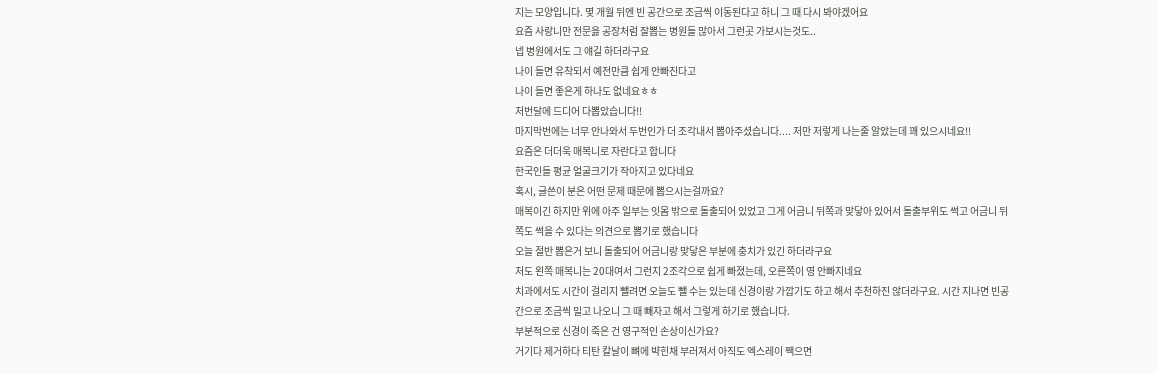지는 모양입니다. 몇 개월 뒤엔 빈 공간으로 조금씩 이동된다고 하니 그 때 다시 봐야겠어요
요즘 사랑니만 전문읋 공장처럼 잘뽑는 병원들 많아서 그런곳 가보시는것도..
넵 병원에서도 그 얘길 하더라구요
나이 들면 유착되서 예전만큼 쉽게 안빠진다고
나이 들면 좋은게 하나도 없네요ㅎㅎ
저번달에 드디어 다뽑았습니다!!
마지막번에는 너무 안나와서 두번인가 더 조각내서 뽑아주셨습니다.... 저만 저렇게 나는줄 알았는데 꽤 있으시네요!!
요즘은 더더욱 매복니로 자란다고 합니다
한국인들 평균 얼굴크기가 작아지고 있다네요
혹시, 글쓴이 분은 어떤 문제 때문에 뽑으시는걸까요?
매복이긴 하지만 위에 아주 일부는 잇몸 밖으로 돌출되어 있었고 그게 어금니 뒤쪽과 맞닿아 있어서 돌출부위도 썩고 어금니 뒤쪽도 썩을 수 있다는 의견으로 뽑기로 했습니다
오늘 절반 뽑은거 보니 돌출되어 어금니랑 맞닿은 부분에 충치가 있긴 하더라구요
저도 왼쪽 매복니는 20대여서 그런지 2조각으로 쉽게 빠졌는데, 오른쪽이 영 안빠지네요
치과에서도 시간이 걸리지 뺄려면 오늘도 뺄 수는 있는데 신경이랑 가깝기도 하고 해서 추천하진 않더라구요. 시간 지나면 빈공간으로 조금씩 밀고 나오니 그 때 빼자고 해서 그렇게 하기로 했습니다.
부분적으로 신경이 죽은 건 영구적인 손상이신가요?
거기다 제거하다 티탄 칼날이 뼈에 뱍힌채 부러져서 아직도 엑스레이 짹으면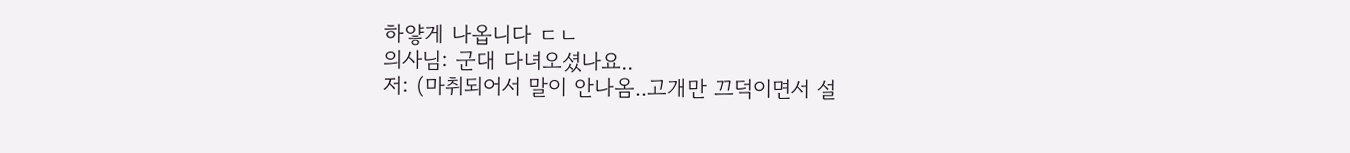하얗게 나옵니다 ㄷㄴ
의사님: 군대 다녀오셨나요..
저: (마취되어서 말이 안나옴..고개만 끄덕이면서 설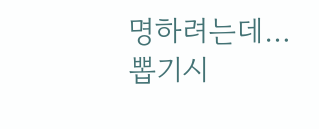명하려는데… 뽑기시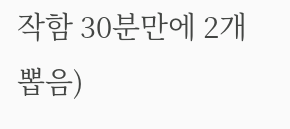작함 30분만에 2개 뽑음)